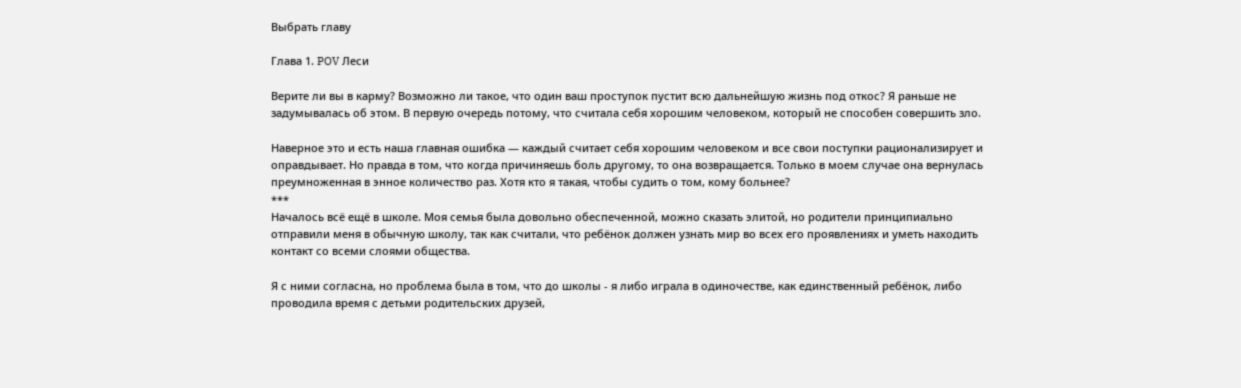Выбрать главу

Глава 1. POV Леси

Верите ли вы в карму? Возможно ли такое, что один ваш проступок пустит всю дальнейшую жизнь под откос? Я раньше не задумывалась об этом. В первую очередь потому, что считала себя хорошим человеком, который не способен совершить зло.

Наверное это и есть наша главная ошибка — каждый считает себя хорошим человеком и все свои поступки рационализирует и оправдывает. Но правда в том, что когда причиняешь боль другому, то она возвращается. Только в моем случае она вернулась преумноженная в энное количество раз. Хотя кто я такая, чтобы судить о том, кому больнее?
***
Началось всё ещё в школе. Моя семья была довольно обеспеченной, можно сказать элитой, но родители принципиально отправили меня в обычную школу, так как считали, что ребёнок должен узнать мир во всех его проявлениях и уметь находить контакт со всеми слоями общества.

Я с ними согласна, но проблема была в том, что до школы - я либо играла в одиночестве, как единственный ребёнок, либо проводила время с детьми родительских друзей,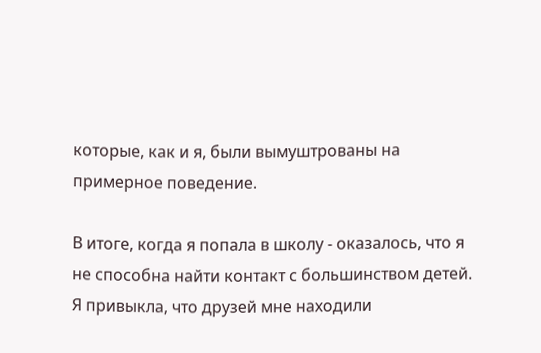которые, как и я, были вымуштрованы на примерное поведение.

В итоге, когда я попала в школу - оказалось, что я не способна найти контакт с большинством детей. Я привыкла, что друзей мне находили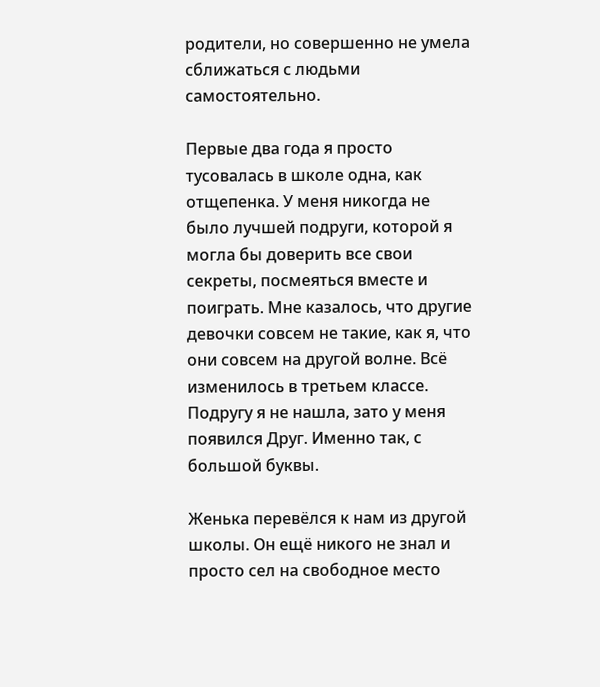родители, но совершенно не умела сближаться с людьми самостоятельно.

Первые два года я просто тусовалась в школе одна, как отщепенка. У меня никогда не было лучшей подруги, которой я могла бы доверить все свои секреты, посмеяться вместе и поиграть. Мне казалось, что другие девочки совсем не такие, как я, что они совсем на другой волне. Всё изменилось в третьем классе. Подругу я не нашла, зато у меня появился Друг. Именно так, с большой буквы.

Женька перевёлся к нам из другой школы. Он ещё никого не знал и просто сел на свободное место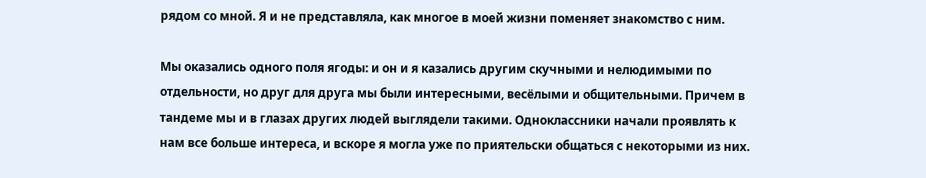рядом со мной. Я и не представляла, как многое в моей жизни поменяет знакомство с ним.

Мы оказались одного поля ягоды: и он и я казались другим скучными и нелюдимыми по отдельности, но друг для друга мы были интересными, весёлыми и общительными. Причем в тандеме мы и в глазах других людей выглядели такими. Одноклассники начали проявлять к нам все больше интереса, и вскоре я могла уже по приятельски общаться с некоторыми из них.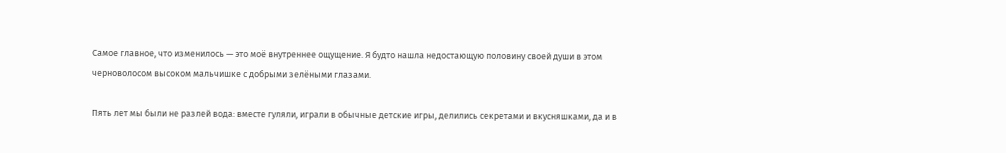Самое главное, что изменилось — это моё внутреннее ощущение. Я будто нашла недостающую половину своей души в этом черноволосом высоком мальчишке с добрыми зелёными глазами.

Пять лет мы были не разлей вода: вместе гуляли, играли в обычные детские игры, делились секретами и вкусняшками, да и в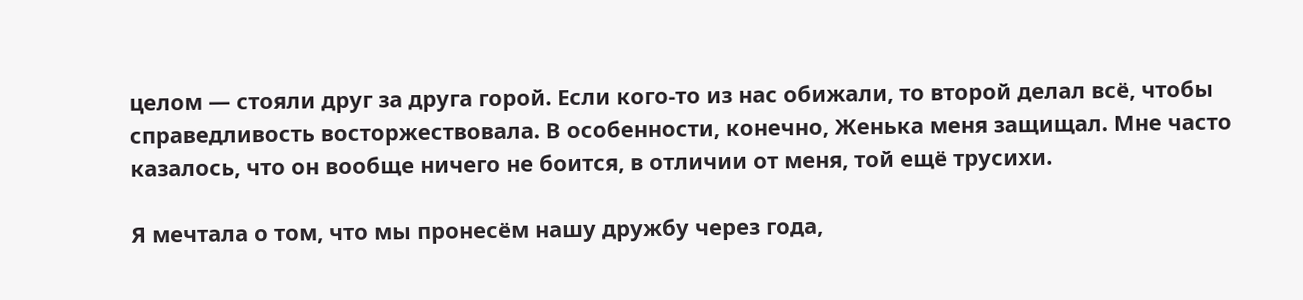целом — стояли друг за друга горой. Если кого-то из нас обижали, то второй делал всё, чтобы справедливость восторжествовала. В особенности, конечно, Женька меня защищал. Мне часто казалось, что он вообще ничего не боится, в отличии от меня, той ещё трусихи.

Я мечтала о том, что мы пронесём нашу дружбу через года,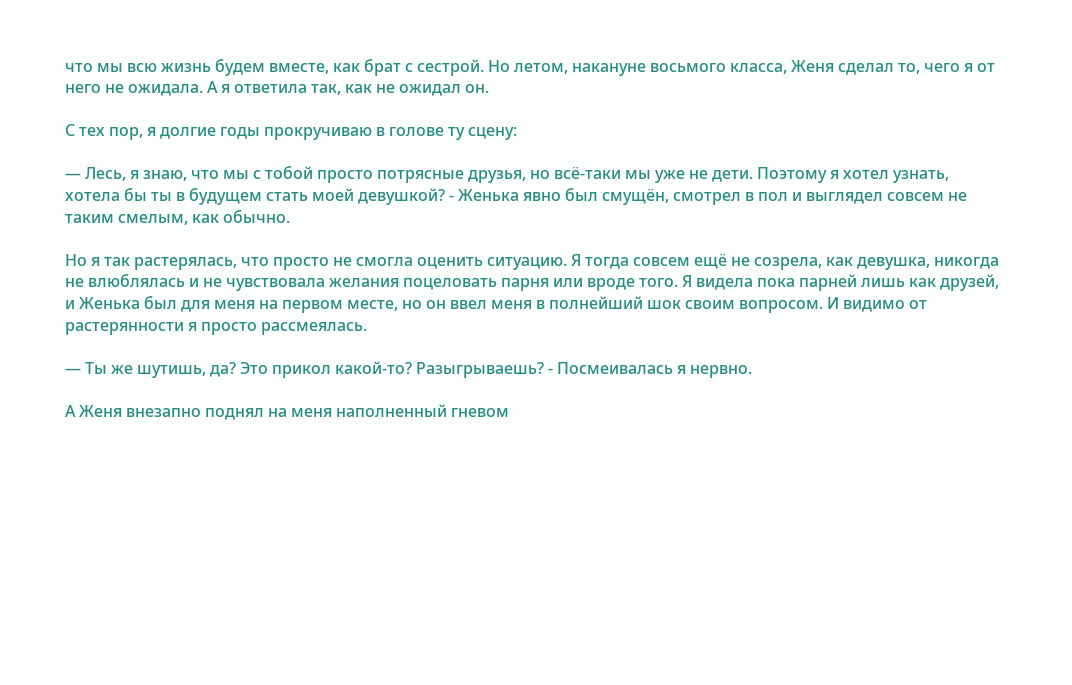что мы всю жизнь будем вместе, как брат с сестрой. Но летом, накануне восьмого класса, Женя сделал то, чего я от него не ожидала. А я ответила так, как не ожидал он.

С тех пор, я долгие годы прокручиваю в голове ту сцену:

— Лесь, я знаю, что мы с тобой просто потрясные друзья, но всё-таки мы уже не дети. Поэтому я хотел узнать, хотела бы ты в будущем стать моей девушкой? - Женька явно был смущён, смотрел в пол и выглядел совсем не таким смелым, как обычно.

Но я так растерялась, что просто не смогла оценить ситуацию. Я тогда совсем ещё не созрела, как девушка, никогда не влюблялась и не чувствовала желания поцеловать парня или вроде того. Я видела пока парней лишь как друзей, и Женька был для меня на первом месте, но он ввел меня в полнейший шок своим вопросом. И видимо от растерянности я просто рассмеялась.

— Ты же шутишь, да? Это прикол какой-то? Разыгрываешь? - Посмеивалась я нервно.

А Женя внезапно поднял на меня наполненный гневом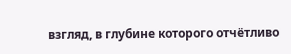взгляд, в глубине которого отчётливо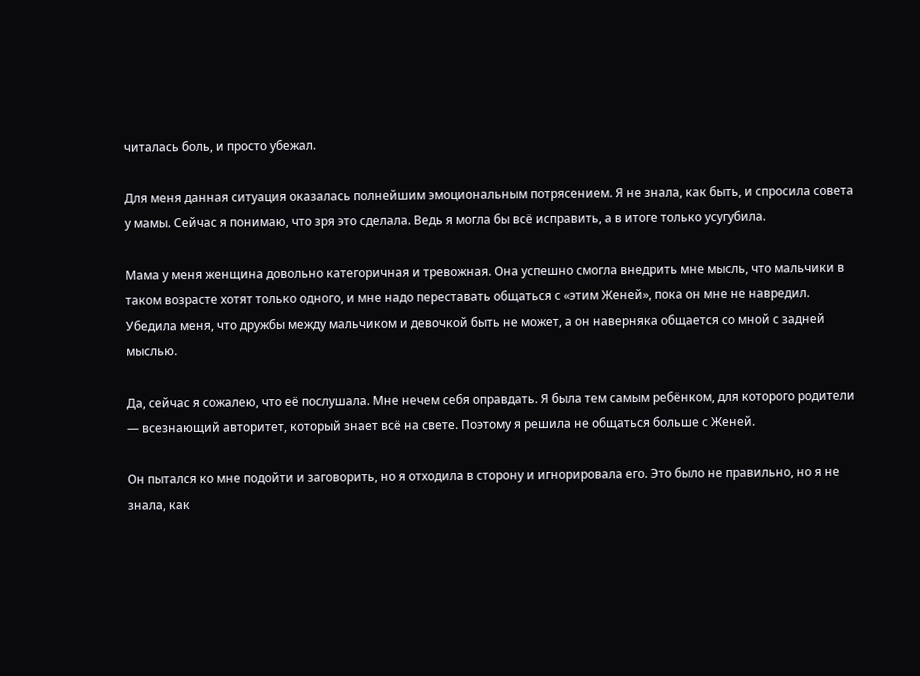читалась боль, и просто убежал.

Для меня данная ситуация оказалась полнейшим эмоциональным потрясением. Я не знала, как быть, и спросила совета у мамы. Сейчас я понимаю, что зря это сделала. Ведь я могла бы всё исправить, а в итоге только усугубила.

Мама у меня женщина довольно категоричная и тревожная. Она успешно смогла внедрить мне мысль, что мальчики в таком возрасте хотят только одного, и мне надо переставать общаться с «этим Женей», пока он мне не навредил. Убедила меня, что дружбы между мальчиком и девочкой быть не может, а он наверняка общается со мной с задней мыслью.

Да, сейчас я сожалею, что её послушала. Мне нечем себя оправдать. Я была тем самым ребёнком, для которого родители — всезнающий авторитет, который знает всё на свете. Поэтому я решила не общаться больше с Женей.

Он пытался ко мне подойти и заговорить, но я отходила в сторону и игнорировала его. Это было не правильно, но я не знала, как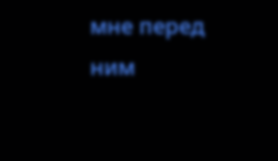мне перед ним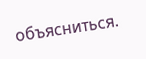объясниться.